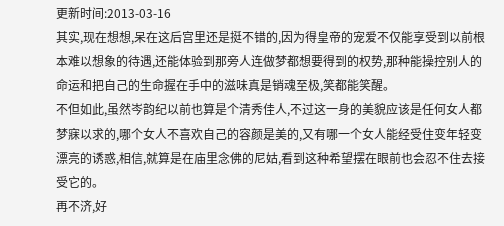更新时间:2013-03-16
其实,现在想想,呆在这后宫里还是挺不错的,因为得皇帝的宠爱不仅能享受到以前根本难以想象的待遇,还能体验到那旁人连做梦都想要得到的权势,那种能操控别人的命运和把自己的生命握在手中的滋味真是销魂至极,笑都能笑醒。
不但如此,虽然岑韵纪以前也算是个清秀佳人,不过这一身的美貌应该是任何女人都梦寐以求的,哪个女人不喜欢自己的容颜是美的,又有哪一个女人能经受住变年轻变漂亮的诱惑,相信,就算是在庙里念佛的尼姑,看到这种希望摆在眼前也会忍不住去接受它的。
再不济,好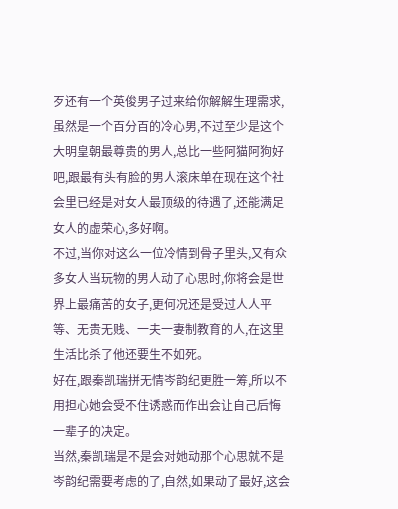歹还有一个英俊男子过来给你解解生理需求,虽然是一个百分百的冷心男,不过至少是这个大明皇朝最尊贵的男人,总比一些阿猫阿狗好吧,跟最有头有脸的男人滚床单在现在这个社会里已经是对女人最顶级的待遇了,还能满足女人的虚荣心,多好啊。
不过,当你对这么一位冷情到骨子里头,又有众多女人当玩物的男人动了心思时,你将会是世界上最痛苦的女子,更何况还是受过人人平等、无贵无贱、一夫一妻制教育的人,在这里生活比杀了他还要生不如死。
好在,跟秦凯瑞拼无情岑韵纪更胜一筹,所以不用担心她会受不住诱惑而作出会让自己后悔一辈子的决定。
当然,秦凯瑞是不是会对她动那个心思就不是岑韵纪需要考虑的了,自然,如果动了最好,这会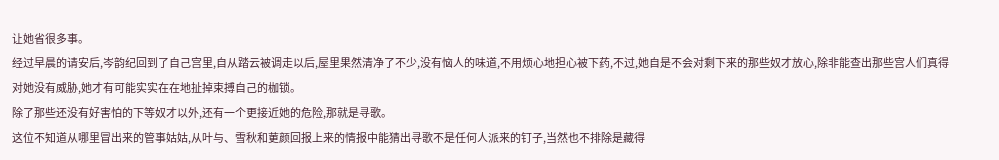让她省很多事。
经过早晨的请安后,岑韵纪回到了自己宫里,自从踏云被调走以后,屋里果然清净了不少,没有恼人的味道,不用烦心地担心被下药,不过,她自是不会对剩下来的那些奴才放心,除非能查出那些宫人们真得对她没有威胁,她才有可能实实在在地扯掉束搏自己的枷锁。
除了那些还没有好害怕的下等奴才以外,还有一个更接近她的危险,那就是寻歌。
这位不知道从哪里冒出来的管事姑姑,从叶与、雪秋和莄颜回报上来的情报中能猜出寻歌不是任何人派来的钉子,当然也不排除是藏得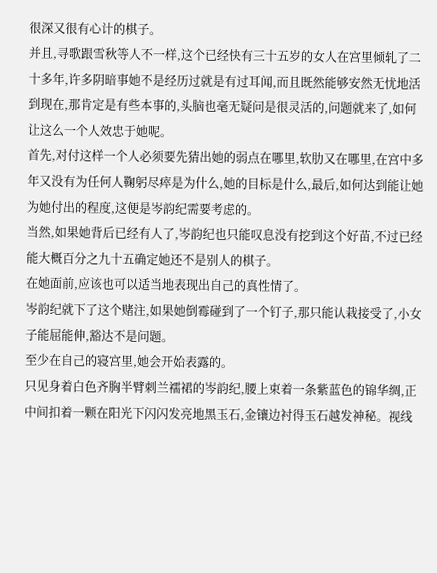很深又很有心计的棋子。
并且,寻歌跟雪秋等人不一样,这个已经快有三十五岁的女人在宫里倾轧了二十多年,许多阴暗事她不是经历过就是有过耳闻,而且既然能够安然无忧地活到现在,那肯定是有些本事的,头脑也毫无疑问是很灵活的,问题就来了,如何让这么一个人效忠于她呢。
首先,对付这样一个人必须要先猜出她的弱点在哪里,软肋又在哪里,在宫中多年又没有为任何人鞠躬尽瘁是为什么,她的目标是什么,最后,如何达到能让她为她付出的程度,这便是岑韵纪需要考虑的。
当然,如果她背后已经有人了,岑韵纪也只能叹息没有挖到这个好苗,不过已经能大概百分之九十五确定她还不是别人的棋子。
在她面前,应该也可以适当地表现出自己的真性情了。
岑韵纪就下了这个赌注,如果她倒霉碰到了一个钉子,那只能认栽接受了,小女子能屈能伸,豁达不是问题。
至少在自己的寝宫里,她会开始表露的。
只见身着白色齐胸半臂刺兰襦裙的岑韵纪,腰上束着一条紫蓝色的锦华绸,正中间扣着一颗在阳光下闪闪发亮地黑玉石,金镶边衬得玉石越发神秘。视线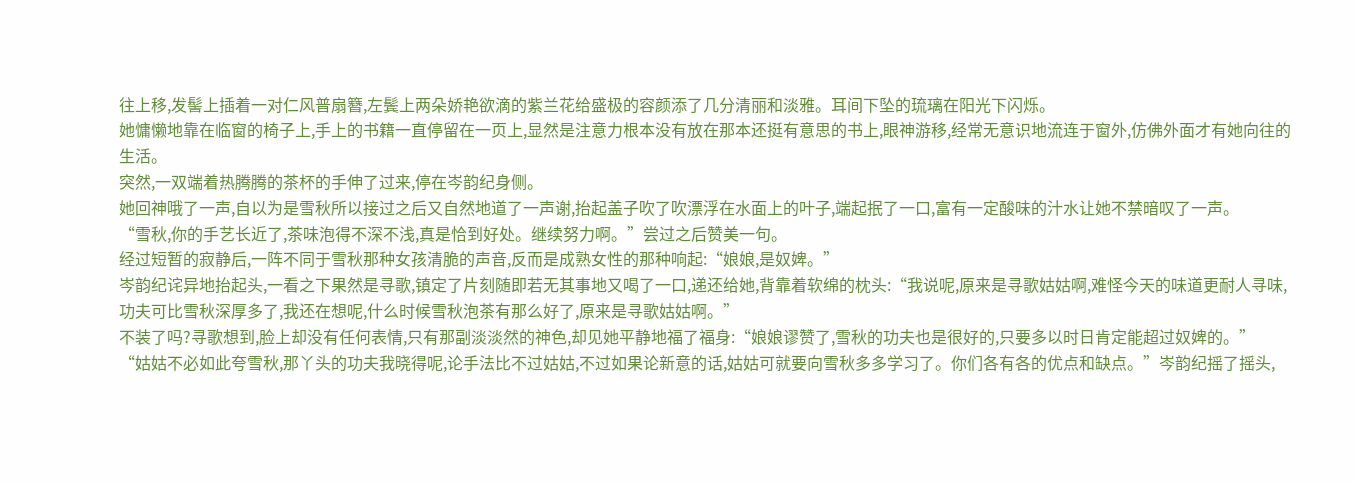往上移,发髻上插着一对仁风普扇簪,左鬓上两朵娇艳欲滴的紫兰花给盛极的容颜添了几分清丽和淡雅。耳间下坠的琉璃在阳光下闪烁。
她慵懒地靠在临窗的椅子上,手上的书籍一直停留在一页上,显然是注意力根本没有放在那本还挺有意思的书上,眼神游移,经常无意识地流连于窗外,仿佛外面才有她向往的生活。
突然,一双端着热腾腾的茶杯的手伸了过来,停在岑韵纪身侧。
她回神哦了一声,自以为是雪秋所以接过之后又自然地道了一声谢,抬起盖子吹了吹漂浮在水面上的叶子,端起抿了一口,富有一定酸味的汁水让她不禁暗叹了一声。
“雪秋,你的手艺长近了,茶味泡得不深不浅,真是恰到好处。继续努力啊。”尝过之后赞美一句。
经过短暂的寂静后,一阵不同于雪秋那种女孩清脆的声音,反而是成熟女性的那种响起:“娘娘,是奴婢。”
岑韵纪诧异地抬起头,一看之下果然是寻歌,镇定了片刻随即若无其事地又喝了一口,递还给她,背靠着软绵的枕头:“我说呢,原来是寻歌姑姑啊,难怪今天的味道更耐人寻味,功夫可比雪秋深厚多了,我还在想呢,什么时候雪秋泡茶有那么好了,原来是寻歌姑姑啊。”
不装了吗?寻歌想到,脸上却没有任何表情,只有那副淡淡然的神色,却见她平静地福了福身:“娘娘谬赞了,雪秋的功夫也是很好的,只要多以时日肯定能超过奴婢的。”
“姑姑不必如此夸雪秋,那丫头的功夫我晓得呢,论手法比不过姑姑,不过如果论新意的话,姑姑可就要向雪秋多多学习了。你们各有各的优点和缺点。”岑韵纪摇了摇头,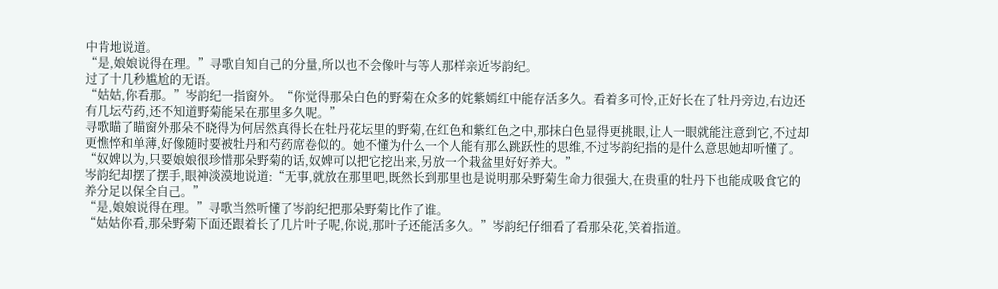中肯地说道。
“是,娘娘说得在理。”寻歌自知自己的分量,所以也不会像叶与等人那样亲近岑韵纪。
过了十几秒尴尬的无语。
“姑姑,你看那。”岑韵纪一指窗外。“你觉得那朵白色的野菊在众多的姹紫嫣红中能存活多久。看着多可怜,正好长在了牡丹旁边,右边还有几坛芍药,还不知道野菊能呆在那里多久呢。”
寻歌瞄了瞄窗外那朵不晓得为何居然真得长在牡丹花坛里的野菊,在红色和紫红色之中,那抹白色显得更挑眼,让人一眼就能注意到它,不过却更憔悴和单薄,好像随时要被牡丹和芍药席卷似的。她不懂为什么一个人能有那么跳跃性的思维,不过岑韵纪指的是什么意思她却听懂了。
“奴婢以为,只要娘娘很珍惜那朵野菊的话,奴婢可以把它挖出来,另放一个栽盆里好好养大。”
岑韵纪却摆了摆手,眼神淡漠地说道:“无事,就放在那里吧,既然长到那里也是说明那朵野菊生命力很强大,在贵重的牡丹下也能成吸食它的养分足以保全自己。”
“是,娘娘说得在理。”寻歌当然听懂了岑韵纪把那朵野菊比作了谁。
“姑姑你看,那朵野菊下面还跟着长了几片叶子呢,你说,那叶子还能活多久。”岑韵纪仔细看了看那朵花,笑着指道。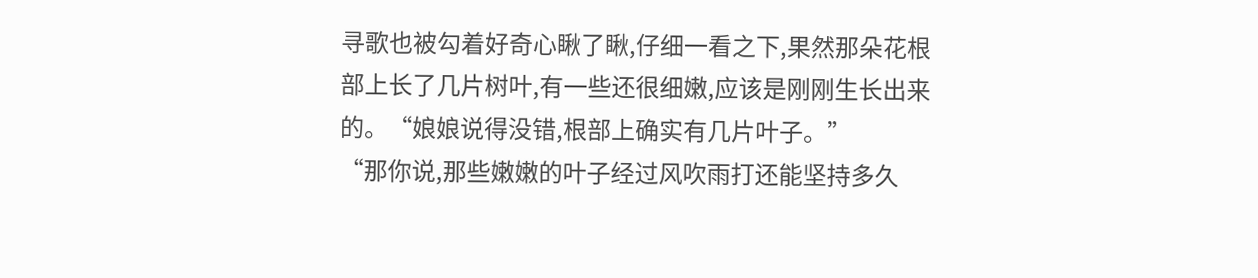寻歌也被勾着好奇心瞅了瞅,仔细一看之下,果然那朵花根部上长了几片树叶,有一些还很细嫩,应该是刚刚生长出来的。“娘娘说得没错,根部上确实有几片叶子。”
“那你说,那些嫩嫩的叶子经过风吹雨打还能坚持多久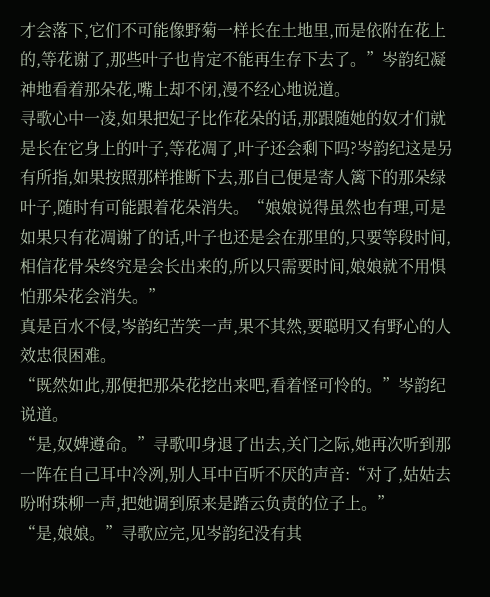才会落下,它们不可能像野菊一样长在土地里,而是依附在花上的,等花谢了,那些叶子也肯定不能再生存下去了。”岑韵纪凝神地看着那朵花,嘴上却不闭,漫不经心地说道。
寻歌心中一凌,如果把妃子比作花朵的话,那跟随她的奴才们就是长在它身上的叶子,等花凋了,叶子还会剩下吗?岑韵纪这是另有所指,如果按照那样推断下去,那自己便是寄人篱下的那朵绿叶子,随时有可能跟着花朵消失。“娘娘说得虽然也有理,可是如果只有花凋谢了的话,叶子也还是会在那里的,只要等段时间,相信花骨朵终究是会长出来的,所以只需要时间,娘娘就不用惧怕那朵花会消失。”
真是百水不侵,岑韵纪苦笑一声,果不其然,要聪明又有野心的人效忠很困难。
“既然如此,那便把那朵花挖出来吧,看着怪可怜的。”岑韵纪说道。
“是,奴婢遵命。”寻歌叩身退了出去,关门之际,她再次听到那一阵在自己耳中冷冽,别人耳中百听不厌的声音:“对了,姑姑去吩咐珠柳一声,把她调到原来是踏云负责的位子上。”
“是,娘娘。”寻歌应完,见岑韵纪没有其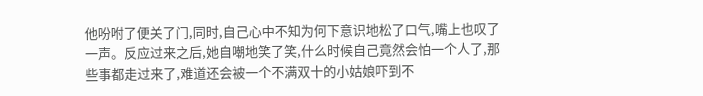他吩咐了便关了门,同时,自己心中不知为何下意识地松了口气,嘴上也叹了一声。反应过来之后,她自嘲地笑了笑,什么时候自己竟然会怕一个人了,那些事都走过来了,难道还会被一个不满双十的小姑娘吓到不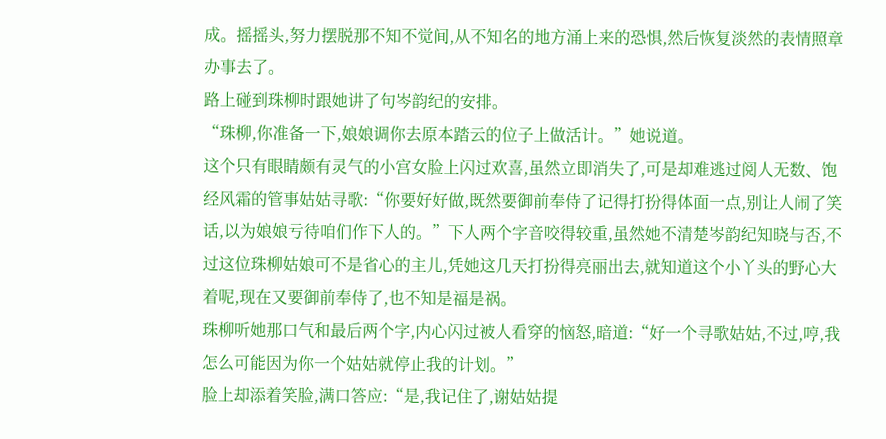成。摇摇头,努力摆脱那不知不觉间,从不知名的地方涌上来的恐惧,然后恢复淡然的表情照章办事去了。
路上碰到珠柳时跟她讲了句岑韵纪的安排。
“珠柳,你准备一下,娘娘调你去原本踏云的位子上做活计。”她说道。
这个只有眼睛颇有灵气的小宫女脸上闪过欢喜,虽然立即消失了,可是却难逃过阅人无数、饱经风霜的管事姑姑寻歌:“你要好好做,既然要御前奉侍了记得打扮得体面一点,别让人闹了笑话,以为娘娘亏待咱们作下人的。”下人两个字音咬得较重,虽然她不清楚岑韵纪知晓与否,不过这位珠柳姑娘可不是省心的主儿,凭她这几天打扮得亮丽出去,就知道这个小丫头的野心大着呢,现在又要御前奉侍了,也不知是福是祸。
珠柳听她那口气和最后两个字,内心闪过被人看穿的恼怒,暗道:“好一个寻歌姑姑,不过,哼,我怎么可能因为你一个姑姑就停止我的计划。”
脸上却添着笑脸,满口答应:“是,我记住了,谢姑姑提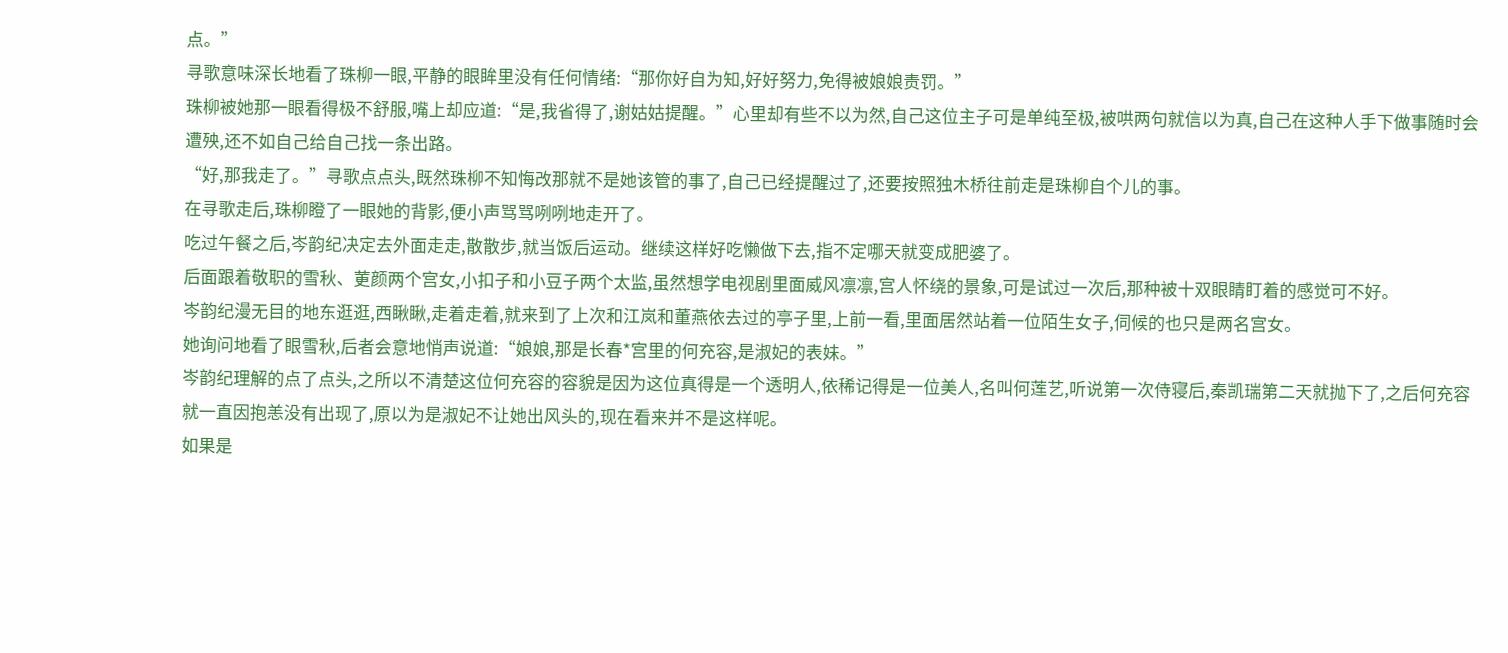点。”
寻歌意味深长地看了珠柳一眼,平静的眼眸里没有任何情绪:“那你好自为知,好好努力,免得被娘娘责罚。”
珠柳被她那一眼看得极不舒服,嘴上却应道:“是,我省得了,谢姑姑提醒。”心里却有些不以为然,自己这位主子可是单纯至极,被哄两句就信以为真,自己在这种人手下做事随时会遭殃,还不如自己给自己找一条出路。
“好,那我走了。”寻歌点点头,既然珠柳不知悔改那就不是她该管的事了,自己已经提醒过了,还要按照独木桥往前走是珠柳自个儿的事。
在寻歌走后,珠柳瞪了一眼她的背影,便小声骂骂咧咧地走开了。
吃过午餐之后,岑韵纪决定去外面走走,散散步,就当饭后运动。继续这样好吃懒做下去,指不定哪天就变成肥婆了。
后面跟着敬职的雪秋、莄颜两个宫女,小扣子和小豆子两个太监,虽然想学电视剧里面威风凛凛,宫人怀绕的景象,可是试过一次后,那种被十双眼睛盯着的感觉可不好。
岑韵纪漫无目的地东逛逛,西瞅瞅,走着走着,就来到了上次和江岚和董燕依去过的亭子里,上前一看,里面居然站着一位陌生女子,伺候的也只是两名宫女。
她询问地看了眼雪秋,后者会意地悄声说道:“娘娘,那是长春*宫里的何充容,是淑妃的表妹。”
岑韵纪理解的点了点头,之所以不清楚这位何充容的容貌是因为这位真得是一个透明人,依稀记得是一位美人,名叫何莲艺,听说第一次侍寝后,秦凯瑞第二天就抛下了,之后何充容就一直因抱恙没有出现了,原以为是淑妃不让她出风头的,现在看来并不是这样呢。
如果是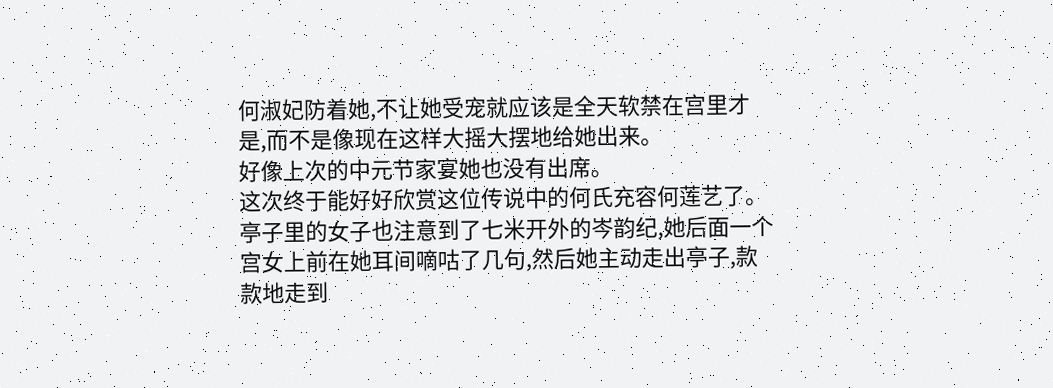何淑妃防着她,不让她受宠就应该是全天软禁在宫里才是,而不是像现在这样大摇大摆地给她出来。
好像上次的中元节家宴她也没有出席。
这次终于能好好欣赏这位传说中的何氏充容何莲艺了。
亭子里的女子也注意到了七米开外的岑韵纪,她后面一个宫女上前在她耳间嘀咕了几句,然后她主动走出亭子,款款地走到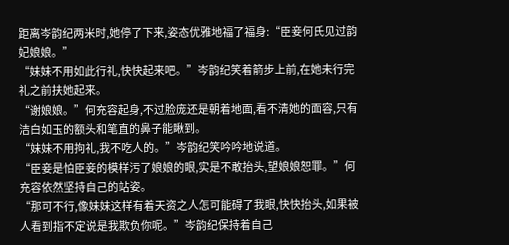距离岑韵纪两米时,她停了下来,姿态优雅地福了福身:“臣妾何氏见过韵妃娘娘。”
“妹妹不用如此行礼,快快起来吧。”岑韵纪笑着箭步上前,在她未行完礼之前扶她起来。
“谢娘娘。”何充容起身,不过脸庞还是朝着地面,看不清她的面容,只有洁白如玉的额头和笔直的鼻子能瞅到。
“妹妹不用拘礼,我不吃人的。”岑韵纪笑吟吟地说道。
“臣妾是怕臣妾的模样污了娘娘的眼,实是不敢抬头,望娘娘恕罪。”何充容依然坚持自己的站姿。
“那可不行,像妹妹这样有着天资之人怎可能碍了我眼,快快抬头,如果被人看到指不定说是我欺负你呢。”岑韵纪保持着自己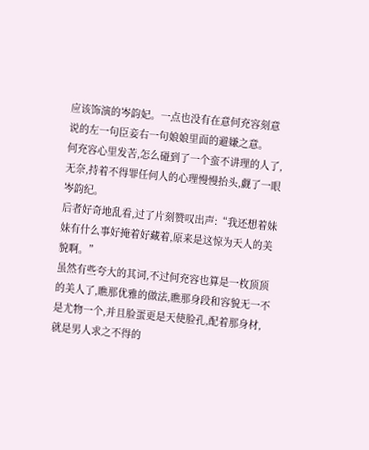应该饰演的岑韵妃。一点也没有在意何充容刻意说的左一句臣妾右一句娘娘里面的避嫌之意。
何充容心里发苦,怎么碰到了一个蛮不讲理的人了,无奈,持着不得罪任何人的心理慢慢抬头,觑了一眼岑韵纪。
后者好奇地乱看,过了片刻赞叹出声:“我还想着妹妹有什么事好掩着好藏着,原来是这惊为天人的美貌啊。”
虽然有些夸大的其词,不过何充容也算是一枚顶顶的美人了,瞧那优雅的做法,瞧那身段和容貌无一不是尤物一个,并且脸蛋更是天使脸孔,配着那身材,就是男人求之不得的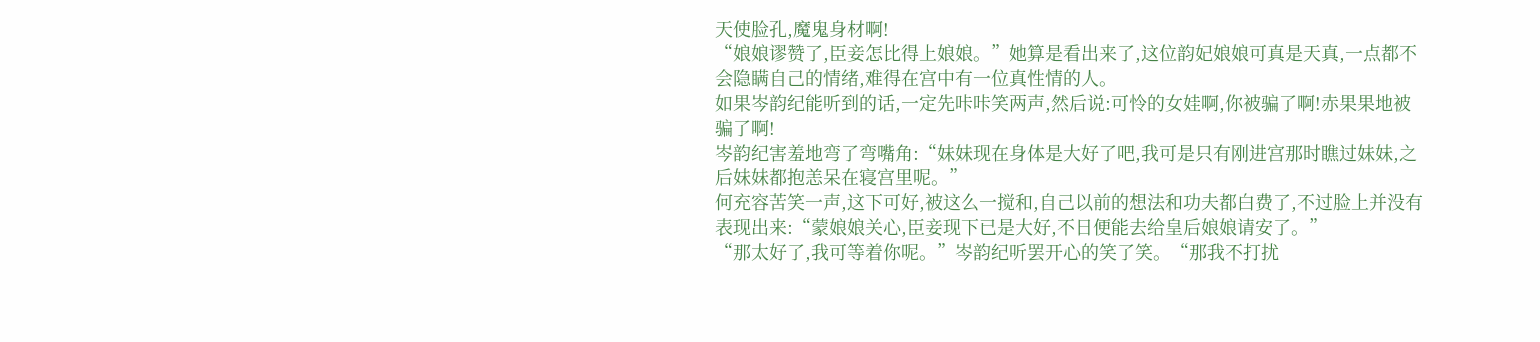天使脸孔,魔鬼身材啊!
“娘娘谬赞了,臣妾怎比得上娘娘。”她算是看出来了,这位韵妃娘娘可真是天真,一点都不会隐瞒自己的情绪,难得在宫中有一位真性情的人。
如果岑韵纪能听到的话,一定先咔咔笑两声,然后说:可怜的女娃啊,你被骗了啊!赤果果地被骗了啊!
岑韵纪害羞地弯了弯嘴角:“妹妹现在身体是大好了吧,我可是只有刚进宫那时瞧过妹妹,之后妹妹都抱恙呆在寝宫里呢。”
何充容苦笑一声,这下可好,被这么一搅和,自己以前的想法和功夫都白费了,不过脸上并没有表现出来:“蒙娘娘关心,臣妾现下已是大好,不日便能去给皇后娘娘请安了。”
“那太好了,我可等着你呢。”岑韵纪听罢开心的笑了笑。“那我不打扰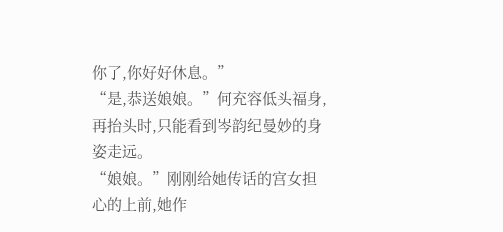你了,你好好休息。”
“是,恭送娘娘。”何充容低头福身,再抬头时,只能看到岑韵纪曼妙的身姿走远。
“娘娘。”刚刚给她传话的宫女担心的上前,她作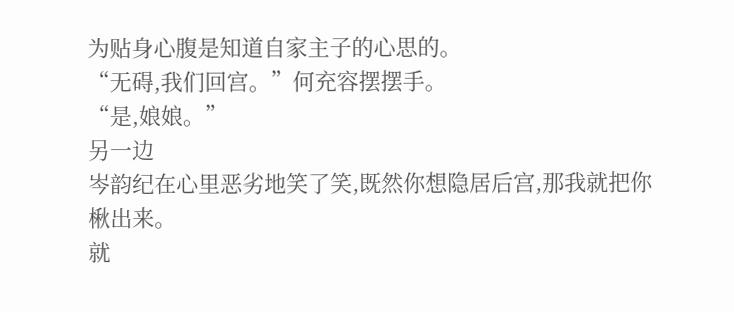为贴身心腹是知道自家主子的心思的。
“无碍,我们回宫。”何充容摆摆手。
“是,娘娘。”
另一边
岑韵纪在心里恶劣地笑了笑,既然你想隐居后宫,那我就把你楸出来。
就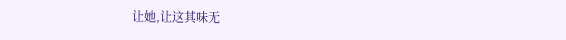让她,让这其味无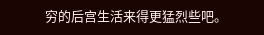穷的后宫生活来得更猛烈些吧。